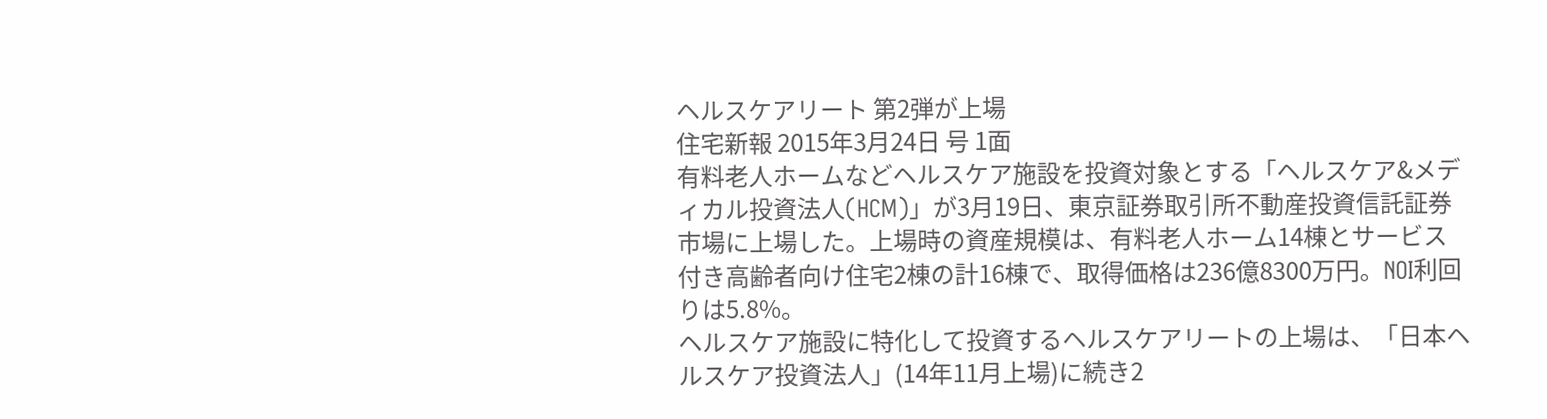ヘルスケアリート 第2弾が上場
住宅新報 2015年3月24日 号 1面
有料老人ホームなどヘルスケア施設を投資対象とする「ヘルスケア&メディカル投資法人(HCM)」が3月19日、東京証券取引所不動産投資信託証券市場に上場した。上場時の資産規模は、有料老人ホーム14棟とサービス付き高齢者向け住宅2棟の計16棟で、取得価格は236億8300万円。NOI利回りは5.8%。
ヘルスケア施設に特化して投資するヘルスケアリートの上場は、「日本ヘルスケア投資法人」(14年11月上場)に続き2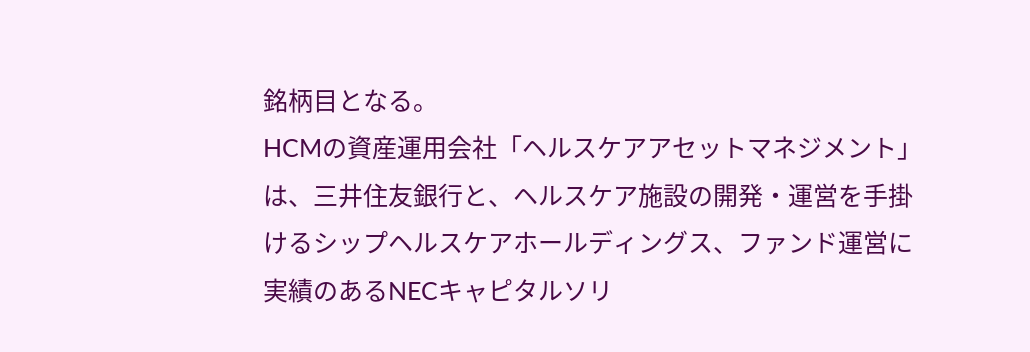銘柄目となる。
HCMの資産運用会社「ヘルスケアアセットマネジメント」は、三井住友銀行と、ヘルスケア施設の開発・運営を手掛けるシップヘルスケアホールディングス、ファンド運営に実績のあるNECキャピタルソリ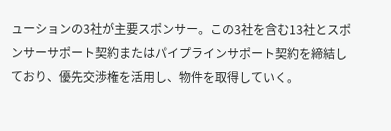ューションの3社が主要スポンサー。この3社を含む13社とスポンサーサポート契約またはパイプラインサポート契約を締結しており、優先交渉権を活用し、物件を取得していく。